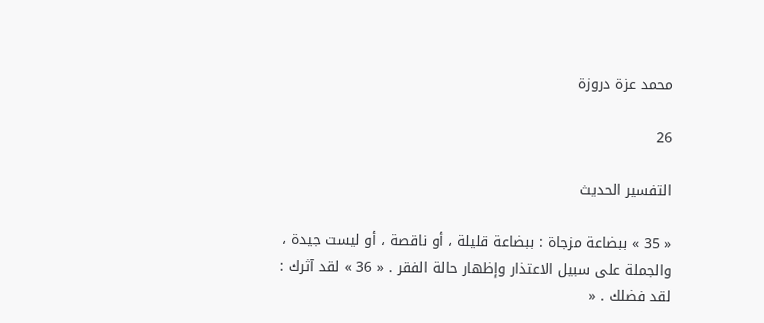محمد عزة دروزة

26

التفسير الحديث

« 35 » ببضاعة مزجاة : ببضاعة قليلة ، أو ناقصة ، أو ليست جيدة ، والجملة على سبيل الاعتذار وإظهار حالة الفقر . « 36 » لقد آثرك : لقد فضلك . «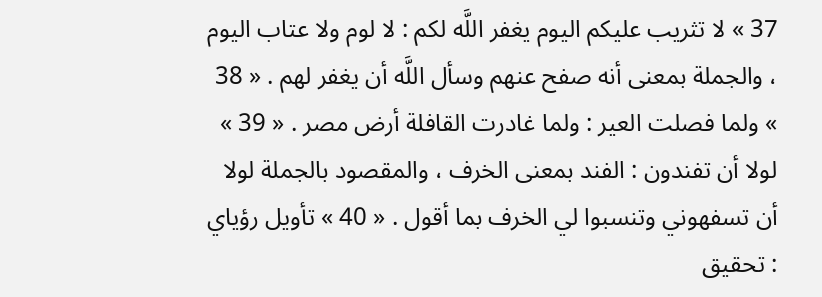37 » لا تثريب عليكم اليوم يغفر اللَّه لكم : لا لوم ولا عتاب اليوم ، والجملة بمعنى أنه صفح عنهم وسأل اللَّه أن يغفر لهم . « 38 » ولما فصلت العير : ولما غادرت القافلة أرض مصر . « 39 » لولا أن تفندون : الفند بمعنى الخرف ، والمقصود بالجملة لولا أن تسفهوني وتنسبوا لي الخرف بما أقول . « 40 » تأويل رؤياي : تحقيق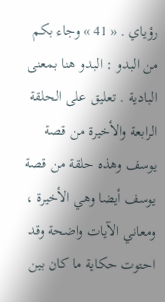رؤياي . « 41 » وجاء بكم من البدو : البدو هنا بمعنى البادية . تعليق على الحلقة الرابعة والأخيرة من قصة يوسف وهذه حلقة من قصة يوسف أيضا وهي الأخيرة ، ومعاني الآيات واضحة وقد احتوت حكاية ما كان بين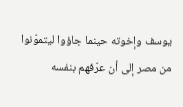يوسف وإخوته حينما جاؤوا ليتموّنوا من مصر إلى أن عرّفهم بنفسه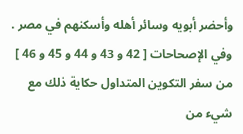وأحضر أبويه وسائر أهله وأسكنهم في مصر . وفي الإصحاحات [ 42 و 43 و 44 و 45 و 46 ] من سفر التكوين المتداول حكاية ذلك مع شيء من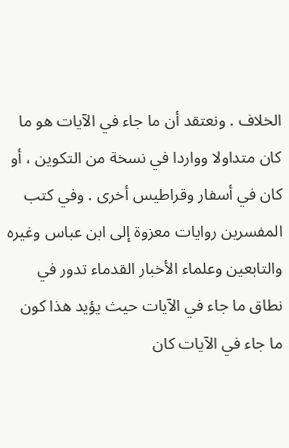الخلاف . ونعتقد أن ما جاء في الآيات هو ما كان متداولا وواردا في نسخة من التكوين ، أو كان في أسفار وقراطيس أخرى . وفي كتب المفسرين روايات معزوة إلى ابن عباس وغيره والتابعين وعلماء الأخبار القدماء تدور في نطاق ما جاء في الآيات حيث يؤيد هذا كون ما جاء في الآيات كان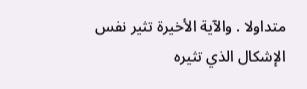متداولا . والآية الأخيرة تثير نفس الإشكال الذي تثيره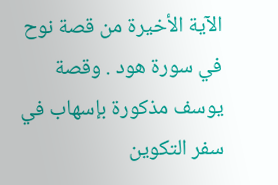الآية الأخيرة من قصة نوح في سورة هود . وقصة يوسف مذكورة بإسهاب في سفر التكوين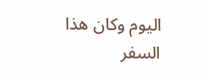اليوم وكان هذا السفر